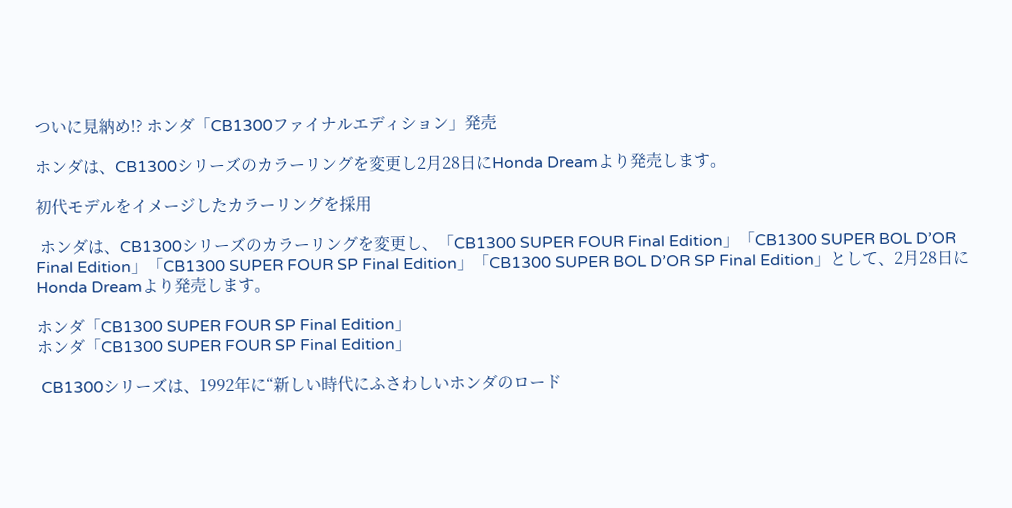ついに見納め!? ホンダ「CB1300ファイナルエディション」発売

ホンダは、CB1300シリーズのカラーリングを変更し2月28日にHonda Dreamより発売します。

初代モデルをイメージしたカラーリングを採用

 ホンダは、CB1300シリーズのカラーリングを変更し、「CB1300 SUPER FOUR Final Edition」「CB1300 SUPER BOL D’OR Final Edition」「CB1300 SUPER FOUR SP Final Edition」「CB1300 SUPER BOL D’OR SP Final Edition」として、2月28日にHonda Dreamより発売します。

ホンダ「CB1300 SUPER FOUR SP Final Edition」
ホンダ「CB1300 SUPER FOUR SP Final Edition」

 CB1300シリーズは、1992年に“新しい時代にふさわしいホンダのロード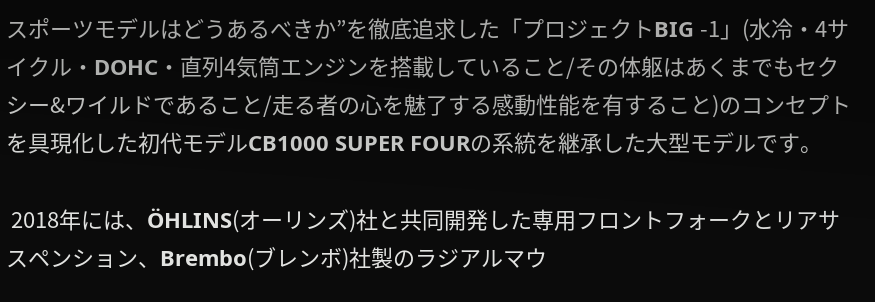スポーツモデルはどうあるべきか”を徹底追求した「プロジェクトBIG -1」(水冷・4サイクル・DOHC・直列4気筒エンジンを搭載していること/その体躯はあくまでもセクシー&ワイルドであること/走る者の心を魅了する感動性能を有すること)のコンセプトを具現化した初代モデルCB1000 SUPER FOURの系統を継承した大型モデルです。

 2018年には、ÖHLINS(オーリンズ)社と共同開発した専用フロントフォークとリアサスペンション、Brembo(ブレンボ)社製のラジアルマウ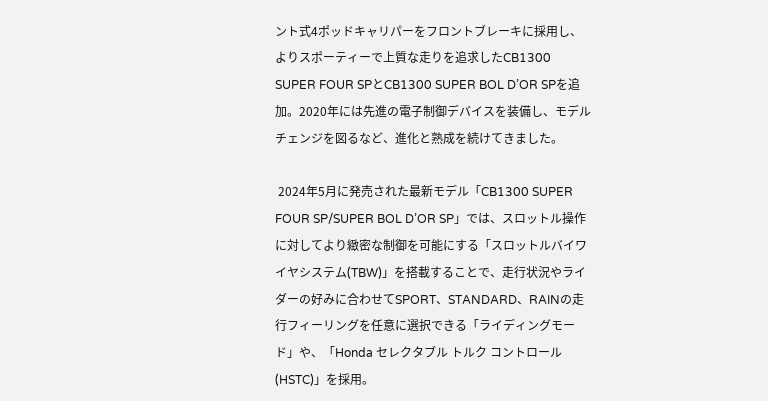ント式4ポッドキャリパーをフロントブレーキに採用し、よりスポーティーで上質な走りを追求したCB1300 SUPER FOUR SPとCB1300 SUPER BOL D’OR SPを追加。2020年には先進の電子制御デバイスを装備し、モデルチェンジを図るなど、進化と熟成を続けてきました。

 2024年5月に発売された最新モデル「CB1300 SUPER FOUR SP/SUPER BOL D’OR SP」では、スロットル操作に対してより緻密な制御を可能にする「スロットルバイワイヤシステム(TBW)」を搭載することで、走行状況やライダーの好みに合わせてSPORT、STANDARD、RAINの走行フィーリングを任意に選択できる「ライディングモード」や、「Honda セレクタブル トルク コントロール(HSTC)」を採用。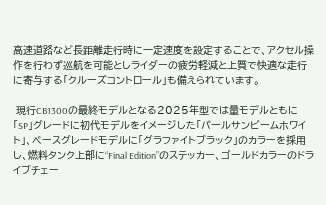高速道路など長距離走行時に一定速度を設定することで、アクセル操作を行わず巡航を可能としライダーの疲労軽減と上質で快適な走行に寄与する「クルーズコントロール」も備えられています。

 現行CB1300の最終モデルとなる2025年型では量モデルともに「SP」グレードに初代モデルをイメージした「パールサンビームホワイト」、ベースグレードモデルに「グラファイトブラック」のカラーを採用し、燃料タンク上部に“Final Edition”のステッカー、ゴールドカラーのドライブチェー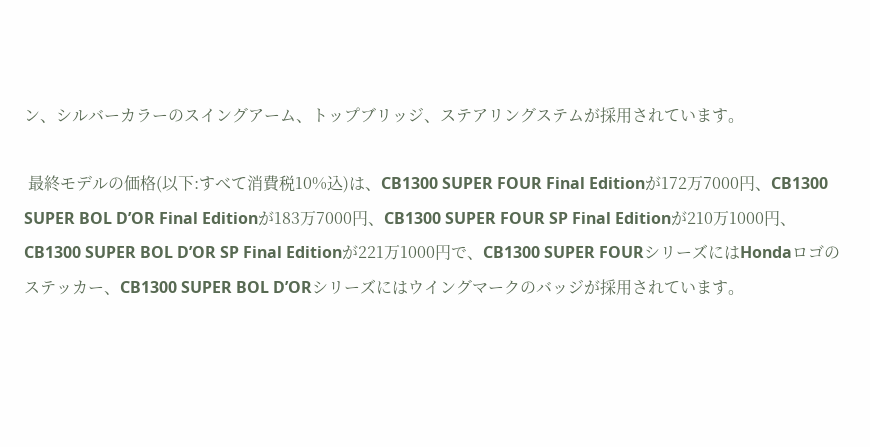ン、シルバーカラーのスイングアーム、トップブリッジ、ステアリングステムが採用されています。

 最終モデルの価格(以下:すべて消費税10%込)は、CB1300 SUPER FOUR Final Editionが172万7000円、CB1300 SUPER BOL D’OR Final Editionが183万7000円、CB1300 SUPER FOUR SP Final Editionが210万1000円、CB1300 SUPER BOL D’OR SP Final Editionが221万1000円で、CB1300 SUPER FOURシリーズにはHondaロゴのステッカー、CB1300 SUPER BOL D’ORシリーズにはウイングマークのバッジが採用されています。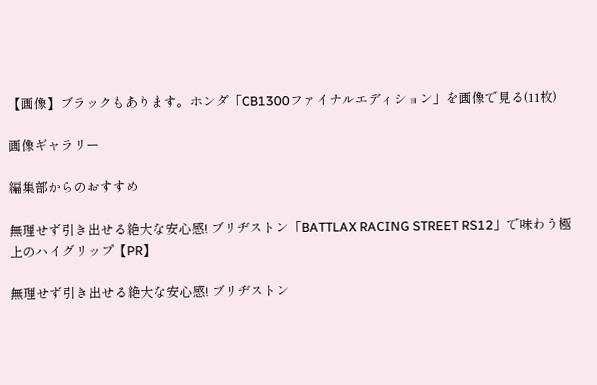【画像】ブラックもあります。ホンダ「CB1300ファイナルエディション」を画像で見る(11枚)

画像ギャラリー

編集部からのおすすめ

無理せず引き出せる絶大な安心感! ブリヂストン「BATTLAX RACING STREET RS12」で味わう極上のハイグリップ【PR】

無理せず引き出せる絶大な安心感! ブリヂストン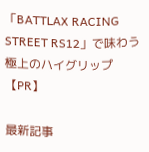「BATTLAX RACING STREET RS12」で味わう極上のハイグリップ【PR】

最新記事